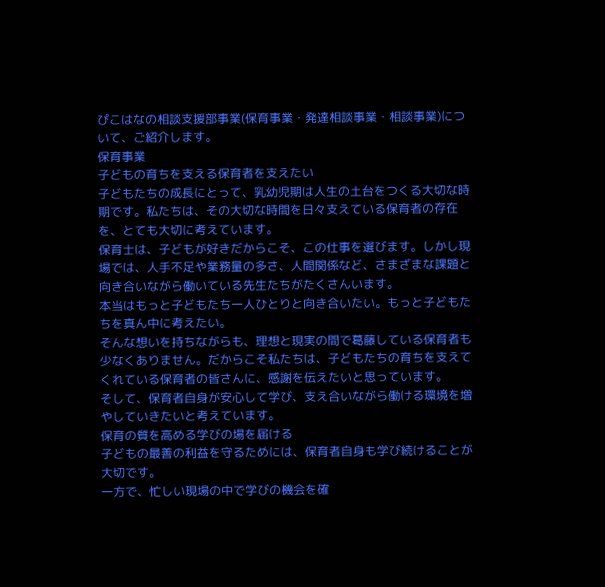ぴこはなの相談支援部事業(保育事業・発達相談事業・相談事業)について、ご紹介します。
保育事業
子どもの育ちを支える保育者を支えたい
子どもたちの成長にとって、乳幼児期は人生の土台をつくる大切な時期です。私たちは、その大切な時間を日々支えている保育者の存在を、とても大切に考えています。
保育士は、子どもが好きだからこそ、この仕事を選びます。しかし現場では、人手不足や業務量の多さ、人間関係など、さまざまな課題と向き合いながら働いている先生たちがたくさんいます。
本当はもっと子どもたち一人ひとりと向き合いたい。もっと子どもたちを真ん中に考えたい。
そんな想いを持ちながらも、理想と現実の間で葛藤している保育者も少なくありません。だからこそ私たちは、子どもたちの育ちを支えてくれている保育者の皆さんに、感謝を伝えたいと思っています。
そして、保育者自身が安心して学び、支え合いながら働ける環境を増やしていきたいと考えています。
保育の質を高める学びの場を届ける
子どもの最善の利益を守るためには、保育者自身も学び続けることが大切です。
一方で、忙しい現場の中で学びの機会を確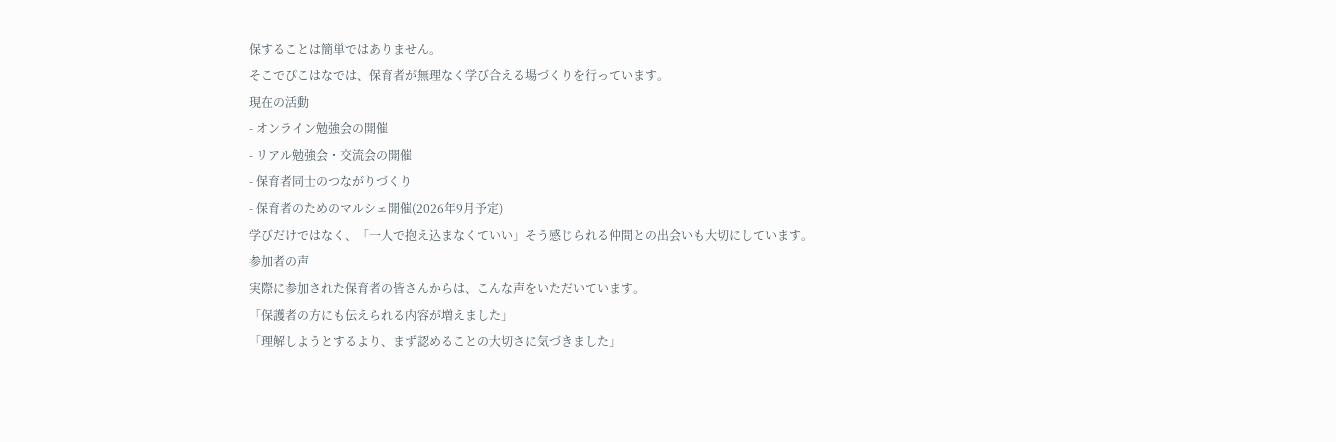保することは簡単ではありません。
そこでぴこはなでは、保育者が無理なく学び合える場づくりを行っています。
現在の活動
- オンライン勉強会の開催
- リアル勉強会・交流会の開催
- 保育者同士のつながりづくり
- 保育者のためのマルシェ開催(2026年9月予定)
学びだけではなく、「一人で抱え込まなくていい」そう感じられる仲間との出会いも大切にしています。
参加者の声
実際に参加された保育者の皆さんからは、こんな声をいただいています。
「保護者の方にも伝えられる内容が増えました」
「理解しようとするより、まず認めることの大切さに気づきました」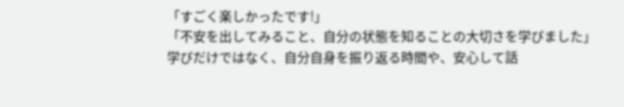「すごく楽しかったです!」
「不安を出してみること、自分の状態を知ることの大切さを学びました」
学びだけではなく、自分自身を振り返る時間や、安心して話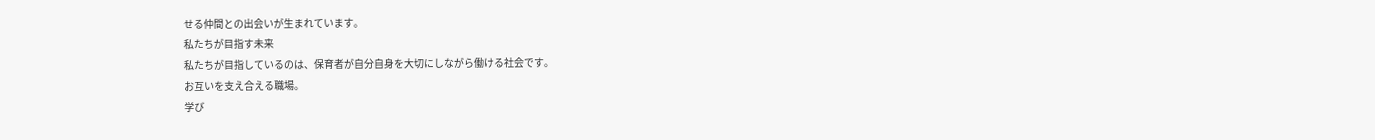せる仲間との出会いが生まれています。
私たちが目指す未来
私たちが目指しているのは、保育者が自分自身を大切にしながら働ける社会です。
お互いを支え合える職場。
学び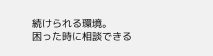続けられる環境。
困った時に相談できる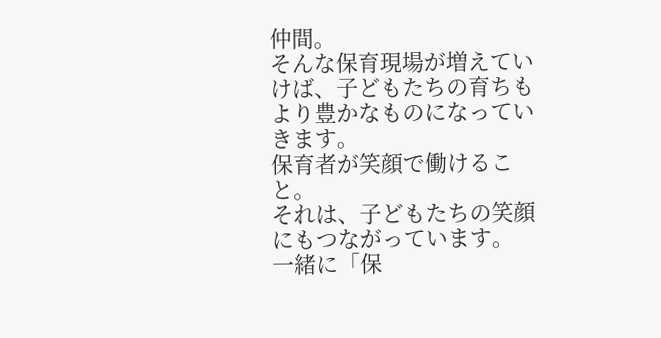仲間。
そんな保育現場が増えていけば、子どもたちの育ちもより豊かなものになっていきます。
保育者が笑顔で働けること。
それは、子どもたちの笑顔にもつながっています。
一緒に「保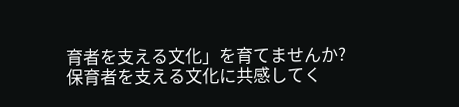育者を支える文化」を育てませんか?
保育者を支える文化に共感してく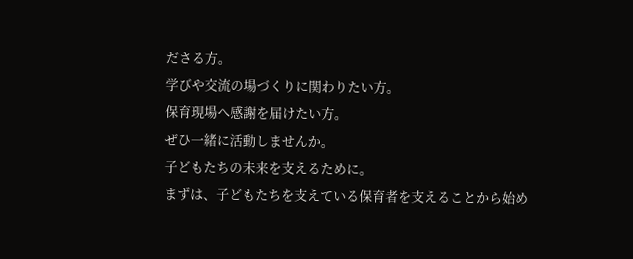ださる方。
学びや交流の場づくりに関わりたい方。
保育現場へ感謝を届けたい方。
ぜひ一緒に活動しませんか。
子どもたちの未来を支えるために。
まずは、子どもたちを支えている保育者を支えることから始め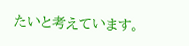たいと考えています。